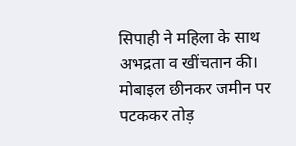सिपाही ने महिला के साथ अभद्रता व खींचतान की। मोबाइल छीनकर जमीन पर पटककर तोड़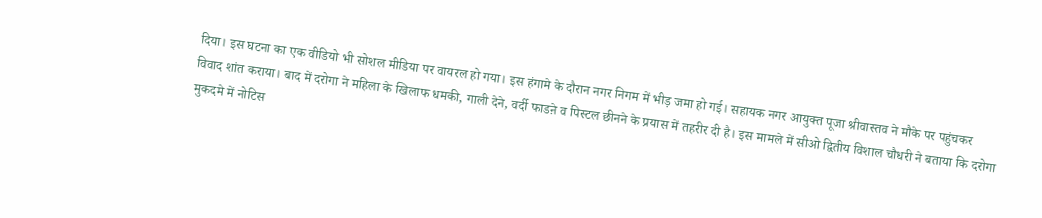दिया। इस घटना का एक वीडियो भी सोशल मीडिया पर वायरल हो गया। इस हंगामे के दौरान नगर निगम में भीड़ जमा हो गई। सहायक नगर आयुक्त पूजा श्रीवास्तव ने मौके पर पहुंचकर विवाद शांत कराया। बाद में दरोगा ने महिला के खिलाफ धमकी, गाली देने, वर्दी फाडऩे व पिस्टल छीनने के प्रयास में तहरीर दी है। इस मामले में सीओ द्वितीय विशाल चौधरी ने बताया कि दरोगा मुकदमे में नोटिस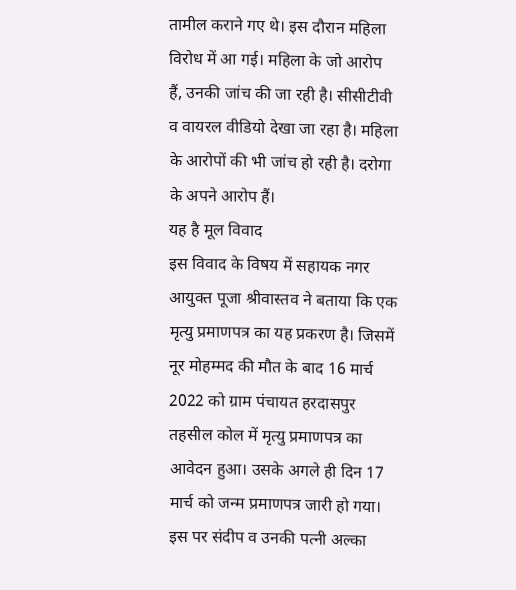तामील कराने गए थे। इस दौरान महिला विरोध में आ गई। महिला के जो आरोप हैं, उनकी जांच की जा रही है। सीसीटीवी व वायरल वीडियो देखा जा रहा है। महिला के आरोपों की भी जांच हो रही है। दरोगा के अपने आरोप हैं।
यह है मूल विवाद
इस विवाद के विषय में सहायक नगर आयुक्त पूजा श्रीवास्तव ने बताया कि एक मृत्यु प्रमाणपत्र का यह प्रकरण है। जिसमें नूर मोहम्मद की मौत के बाद 16 मार्च 2022 को ग्राम पंचायत हरदासपुर तहसील कोल में मृत्यु प्रमाणपत्र का आवेदन हुआ। उसके अगले ही दिन 17 मार्च को जन्म प्रमाणपत्र जारी हो गया। इस पर संदीप व उनकी पत्नी अल्का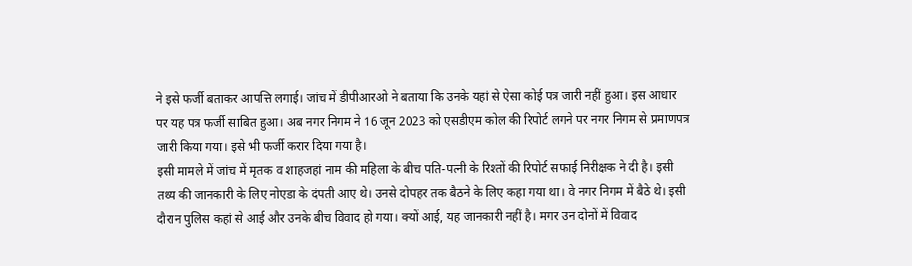ने इसे फर्जी बताकर आपत्ति लगाई। जांच में डीपीआरओ ने बताया कि उनके यहां से ऐसा कोई पत्र जारी नहीं हुआ। इस आधार पर यह पत्र फर्जी साबित हुआ। अब नगर निगम ने 16 जून 2023 को एसडीएम कोल की रिपोर्ट लगने पर नगर निगम से प्रमाणपत्र जारी किया गया। इसे भी फर्जी करार दिया गया है।
इसी मामले में जांच में मृतक व शाहजहां नाम की महिला के बीच पति-पत्नी के रिश्तों की रिपोर्ट सफाई निरीक्षक ने दी है। इसी तथ्य की जानकारी के लिए नोएडा के दंपती आए थे। उनसे दोपहर तक बैठने के लिए कहा गया था। वे नगर निगम में बैठे थे। इसी दौरान पुलिस कहां से आई और उनके बीच विवाद हो गया। क्यों आई, यह जानकारी नहीं है। मगर उन दोनों में विवाद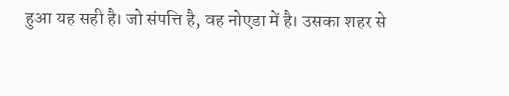हुआ यह सही है। जो संपत्ति है, वह नोएडा में है। उसका शहर से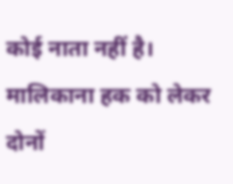कोई नाता नहीं है। मालिकाना हक को लेकर दोनों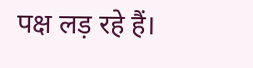पक्ष लड़ रहे हैं।